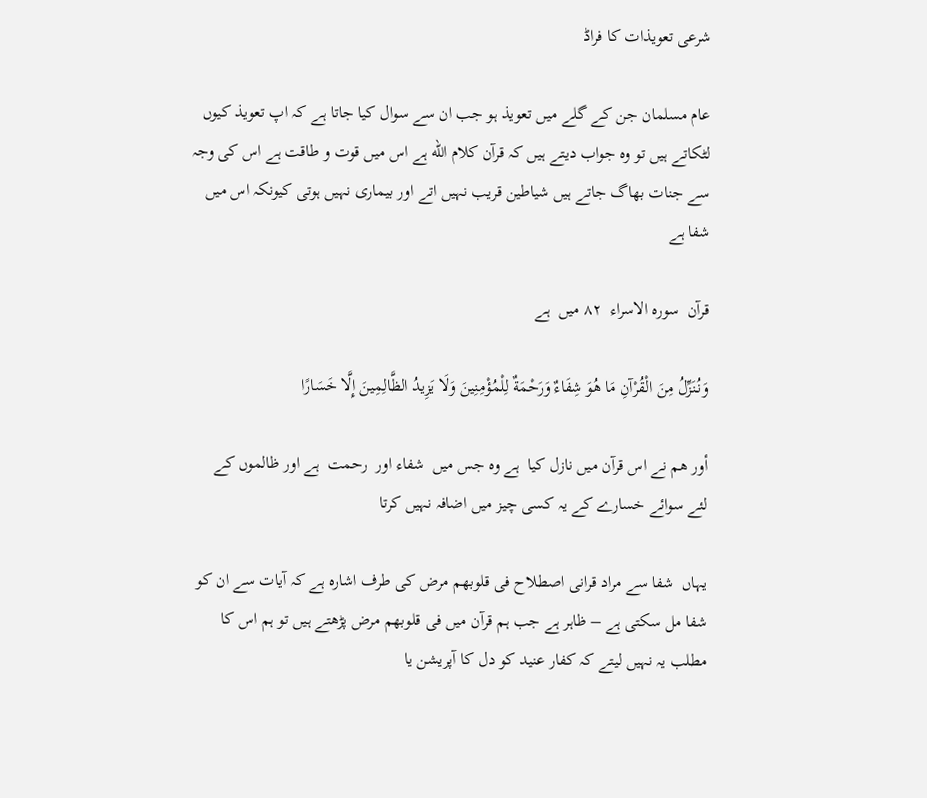شرعی تعویذات کا فراڈ

عام مسلمان جن کے گلے میں تعویذ ہو جب ان سے سوال کیا جاتا ہے کہ اپ تعویذ کیوں لٹکاتے ہیں تو وہ جواب دیتے ہیں کہ قرآن کلام الله ہے اس میں قوت و طاقت ہے اس کی وجہ سے جنات بھاگ جاتے ہیں شیاطین قریب نہیں اتے اور بیماری نہیں ہوتی کیونکہ اس میں شفا ہے

قرآن  سوره الاسراء  ٨٢ میں  ہے

وَنُنَزِّلُ مِنَ الْقُرْآنِ مَا هُوَ شِفَاءٌ وَرَحْمَةٌ لِلْمُؤْمِنِينَ وَلَا يَزِيدُ الظَّالِمِينَ إِلَّا خَسَارًا

أور هم نے اس قرآن میں نازل کیا  ہے وہ جس میں  شفاء اور  رحمت  ہے اور ظالموں کے لئے سوائے خسارے کے یہ کسی چیز میں اضافہ نہیں کرتا

یہاں  شفا سے مراد قرانی اصطلاح فی قلوبھم مرض کی طرف اشارہ ہے کہ آیات سے ان کو شفا مل سکتی ہے – ظاہر ہے جب ہم قرآن میں فی قلوبھم مرض پڑھتے ہیں تو ہم اس کا مطلب یہ نہیں لیتے کہ کفار عنید کو دل کا آپریشن یا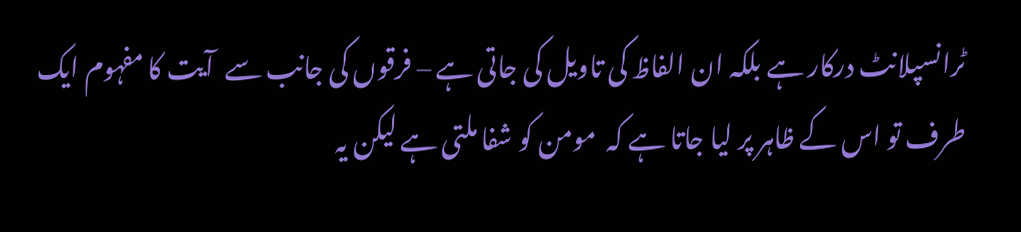ٹرانسپلانٹ درکار ہے بلکہ ان الفاظ کی تاویل کی جاتی ہے – فرقوں کی جانب سے  آیت کا مفہوم ایک طرف تو اس کے ظاہر پر لیا جاتا ہے کہ  مومن کو شفا ملتی ہے لیکن یہ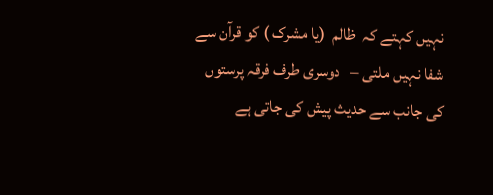نہیں کہتے کہ  ظالم  (یا مشرک ) کو قرآن سے  شفا نہیں ملتی –   دوسری طرف فرقہ پرستوں کی جانب سے حدیث پیش کی جاتی ہے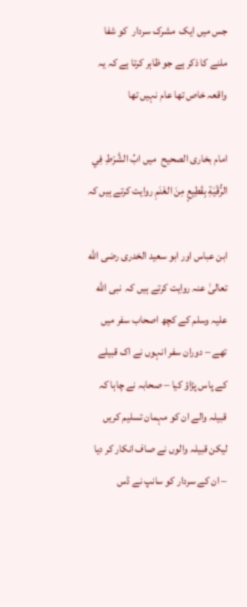جس میں ایک  مشرک سردار  کو شفا ملنے کا ذکر ہے جو ظاہر کرتا ہے کہ یہ واقعہ خاص تھا عام نہیں تھا

امام بخاری الصحيح  میں ابُ الشَّرْطِ فِي الرُّقْيَةِ بِقَطِيعٍ مِنَ الغَنَمِ روایت کرتے ہیں کہ

ابن عباس اور ابو سعید الخدری رضی الله تعالیٰ عنہ روایت کرتے ہیں کہ  نبی الله علیہ وسلم کے کچھ اصحاب سفر میں تھے – دوران سفر انہوں نے اک قبیلے کے پاس پڑاؤ کیا – صحابہ نے چاہا کہ قبیلہ والے ان کو مہمان تسلیم کریں  لیکن قبیلہ والوں نے صاف انکار کر دیا – ان کے سردار کو سانپ نے ڈس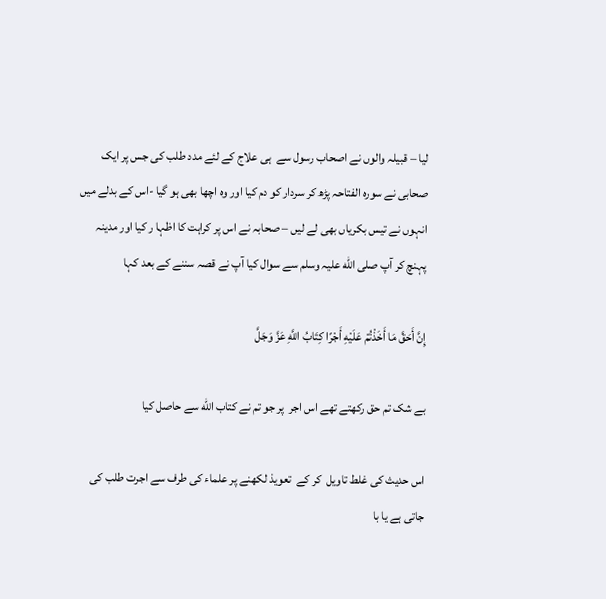لیا – قبیلہ والوں نے اصحاب رسول سے  ہی علاج کے لئے مدد طلب کی جس پر ایک صحابی نے سوره الفتاحہ پڑھ کر سردار کو دم کیا اور وہ اچھا بھی ہو گیا -اس کے بدلے میں انہوں نے تیس بکریاں بھی لے لیں – صحابہ نے اس پر کراہت کا اظہا ر کیا اور مدینہ پہنچ کر آپ صلی الله علیہ وسلم سے سوال کیا آپ نے قصہ سننے کے بعد کہا

إِنَّ أَحَقَّ مَا أَخَذْتُمْ عَلَيْهِ أَجْرًا كِتَابُ اللَّهِ عَزَّ وَجَلَّ

بے شک تم حق رکھتے تھے اس اجر  پر جو تم نے کتاب الله سے حاصل کیا

اس حدیث کی غلط تاویل  کر کے  تعویذ لکھنے پر علماء کی طرف سے اجرت طلب کی جاتی ہے یا با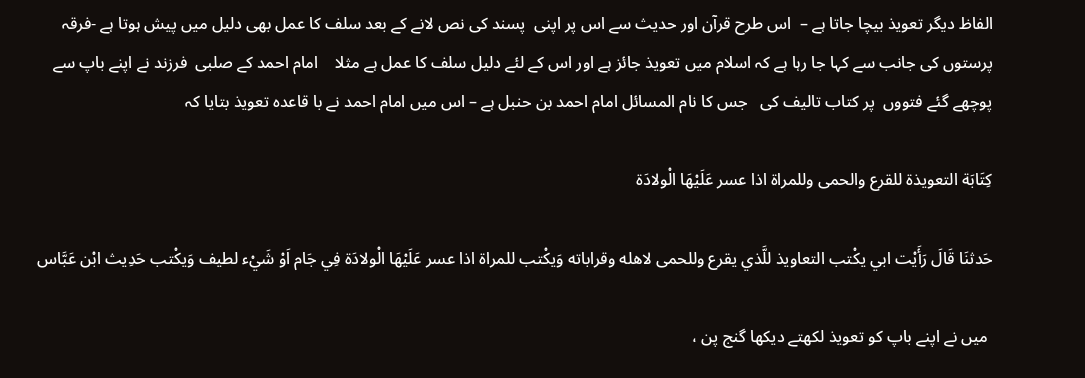الفاظ دیگر تعویذ بیچا جاتا ہے –  اس طرح قرآن اور حدیث سے اس پر اپنی  پسند کی نص لانے کے بعد سلف کا عمل بھی دلیل میں پیش ہوتا ہے -فرقہ پرستوں کی جانب سے کہا جا رہا ہے کہ اسلام میں تعویذ جائز ہے اور اس کے لئے دلیل سلف کا عمل ہے مثلا    امام احمد کے صلبی  فرزند نے اپنے باپ سے پوچھے گئے فتووں  پر کتاب تالیف کی   جس کا نام المسائل امام احمد بن حنبل ہے – اس میں امام احمد نے با قاعدہ تعویذ بتایا کہ

كِتَابَة التعويذة للقرع والحمى وللمراة اذا عسر عَلَيْهَا الْولادَة

حَدثنَا قَالَ رَأَيْت ابي يكْتب التعاويذ للَّذي يقرع وللحمى لاهله وقراباته وَيكْتب للمراة اذا عسر عَلَيْهَا الْولادَة فِي جَام اَوْ شَيْء لطيف وَيكْتب حَدِيث ابْن عَبَّاس

 میں نے اپنے باپ کو تعویذ لکھتے دیکھا گنج پن ،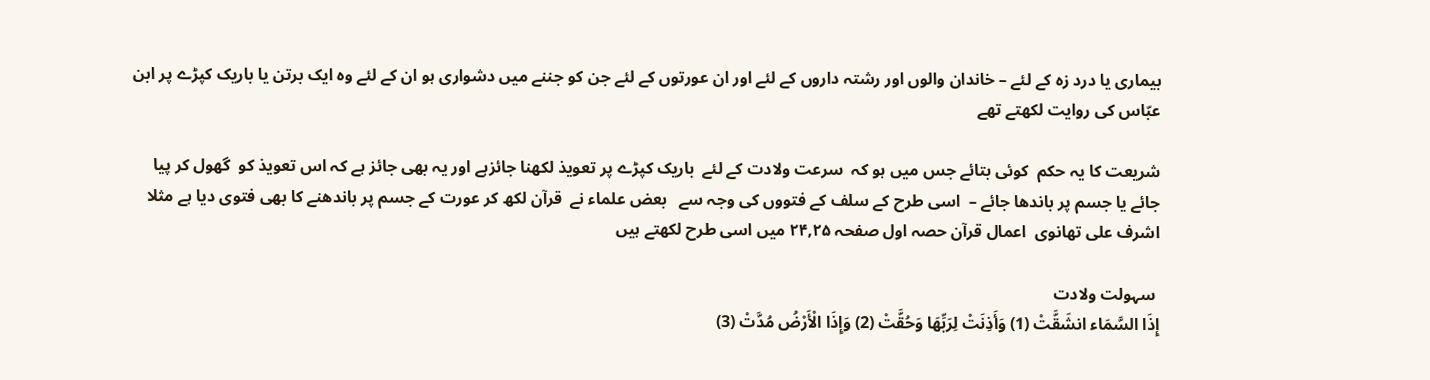بیماری یا درد زہ کے لئے – خاندان والوں اور رشتہ داروں کے لئے اور ان عورتوں کے لئے جن کو جننے میں دشواری ہو ان کے لئے وہ ایک برتن یا باریک کپڑے پر ابن عبّاس کی روایت لکھتے تھے

شریعت کا یہ حکم  کوئی بتائے جس میں ہو کہ  سرعت ولادت کے لئے  باریک کپڑے پر تعویذ لکھنا جائزہے اور یہ بھی جائز ہے کہ اس تعویذ کو  گھول کر پیا جائے یا جسم پر باندھا جائے –  اسی طرح کے سلف کے فتووں کی وجہ سے   بعض علماء نے  قرآن لکھ کر عورت کے جسم پر باندھنے کا بھی فتوی دیا ہے مثلا   اشرف علی تھانوی  اعمال قرآن حصہ اول صفحہ ۲۴,۲۵ میں اسی طرح لکھتے ہیں

 سہولت ولادت
إِذَا السَّمَاء انشَقَّتْ (1) وَأَذِنَتْ لِرَبِّهَا وَحُقَّتْ (2) وَإِذَا الْأَرْضُ مُدَّتْ (3)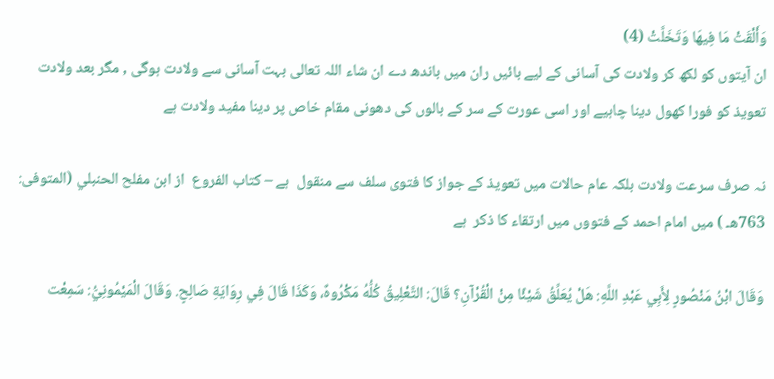وَأَلْقَتْ مَا فِيهَا وَتَخَلَّتْ (4)
ان آیتوں کو لکھ کر ولادت کی آسانی کے لیے بائیں ران میں باندھ دے ان شاء اللہ تعالى بہت آسانی سے ولادت ہوگی , مگر بعد ولادت تعویذ کو فورا کھول دینا چاہیے اور اسی عورت کے سر کے بالوں کی دھونی مقام خاص پر دینا مفید ولادت ہے

نہ صرف سرعت ولادت بلکہ عام حالات میں تعویذ کے جواز کا فتوی سلف سے منقول  ہے – كتاب الفروع  از ابن مفلح الحنبلي (المتوفى: 763هـ ) میں امام احمد کے فتووں میں ارتقاء کا ذکر  ہے

وَقَالَ ابْنُ مَنْصُورٍ لِأَبِي عَبْدِ اللَّهِ: هَلْ يُعَلِّقُ شَيْئًا مِنْ الْقُرْآنِ؟ قَالَ: التَّعْلِيقُ كُلُّهُ مَكْرُوهٌ، وَكَذَا قَالَ فِي رِوَايَةِ صَالِحٍ. وَقَالَ الْمَيْمُونِيُّ: سَمِعْت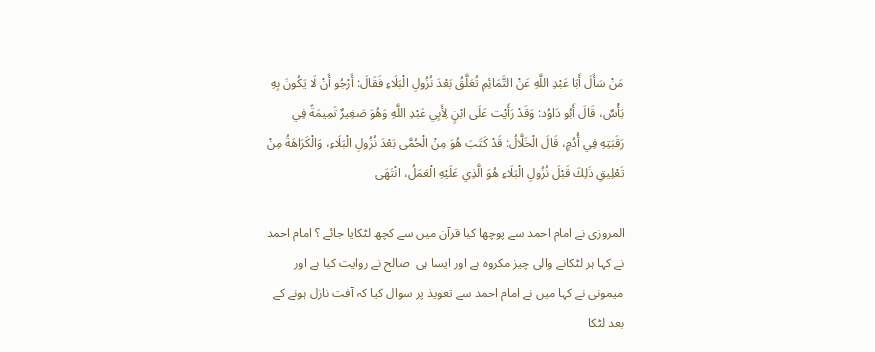مَنْ سَأَلَ أَبَا عَبْدِ اللَّهِ عَنْ التَّمَائِمِ تُعَلَّقُ بَعْدَ نُزُولِ الْبَلَاءِ فَقَالَ: أَرْجُو أَنْ لَا يَكُونَ بِهِ بَأْسٌ، قَالَ أَبُو دَاوُد: وَقَدْ رَأَيْت عَلَى ابْنٍ لِأَبِي عَبْدِ اللَّهِ وَهُوَ صَغِيرٌ تَمِيمَةً فِي رَقَبَتِهِ فِي أُدُمٍ، قَالَ الْخَلَّالُ: قَدْ كَتَبَ هُوَ مِنْ الْحُمَّى بَعْدَ نُزُولِ الْبَلَاءِ، وَالْكَرَاهَةُ مِنْ تَعْلِيقِ ذَلِكَ قَبْلَ نُزُولِ الْبَلَاءِ هُوَ الَّذِي عَلَيْهِ الْعَمَلُ، انْتَهَى

المروزی نے امام احمد سے پوچھا کیا قرآن میں سے کچھ لٹکایا جائے ؟ امام احمد نے کہا ہر لٹکانے والی چیز مکروہ ہے اور ایسا ہی  صالح نے روایت کیا ہے اور میمونی نے کہا میں نے امام احمد سے تعویذ پر سوال کیا کہ آفت نازل ہونے کے بعد لٹکا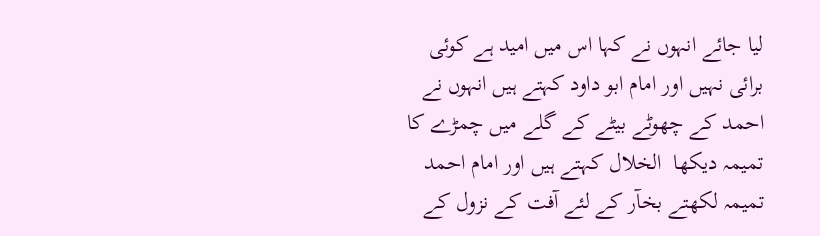لیا جائے انہوں نے کہا اس میں امید ہے کوئی برائی نہیں اور امام ابو داود کہتے ہیں انہوں نے احمد کے چھوٹے بیٹے کے گلے میں چمڑے کا تمیمہ دیکھا  الخلال کہتے ہیں اور امام احمد  تمیمہ لکھتے بخآر کے لئے آفت کے نزول کے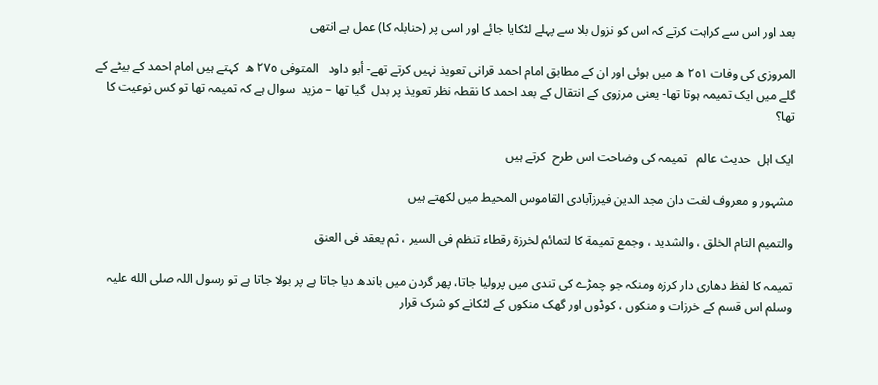بعد اور اس سے کراہت کرتے کہ اس کو نزول بلا سے پہلے لٹکایا جائے اور اسی پر (حنابلہ کا) عمل ہے انتھی

المروزی کی وفات ٢٥١ ھ میں ہوئی اور ان کے مطابق امام احمد قرانی تعویذ نہیں کرتے تھے- أبو داود   المتوفی ٢٧٥ ھ  کہتے ہیں امام احمد کے بیٹے کے گلے میں ایک تمیمہ ہوتا تھا- یعنی مرزوی کے انتقال کے بعد احمد کا نقطہ نظر تعویذ پر بدل  گیا تھا – مزید  سوال ہے کہ تمیمہ تھا تو کس نوعیت کا تھا؟

ایک اہل  حدیث عالم   تمیمہ کی وضاحت اس طرح  کرتے ہیں

مشہور و معروف لغت دان مجد الدین فیرزآبادی القاموس المحیط میں لکھتے ہیں

والتمیم التام الخلق ، والشدید ، وجمع تمیمة کا لتمائم لخرزة رقطاء تنظم فی السیر ، ثم یعقد فی العنق

تمیمہ کا لفظ دھاری دار کرزہ ومنکہ جو چمڑے کی تندی میں پرولیا جاتا، پھر گردن میں باندھ دیا جاتا ہے پر بولا جاتا ہے تو رسول اللہ صلی الله علیہ وسلم اس قسم کے خرزات و منکوں ، کوڈوں اور گھک منکوں کے لٹکانے کو شرک قرار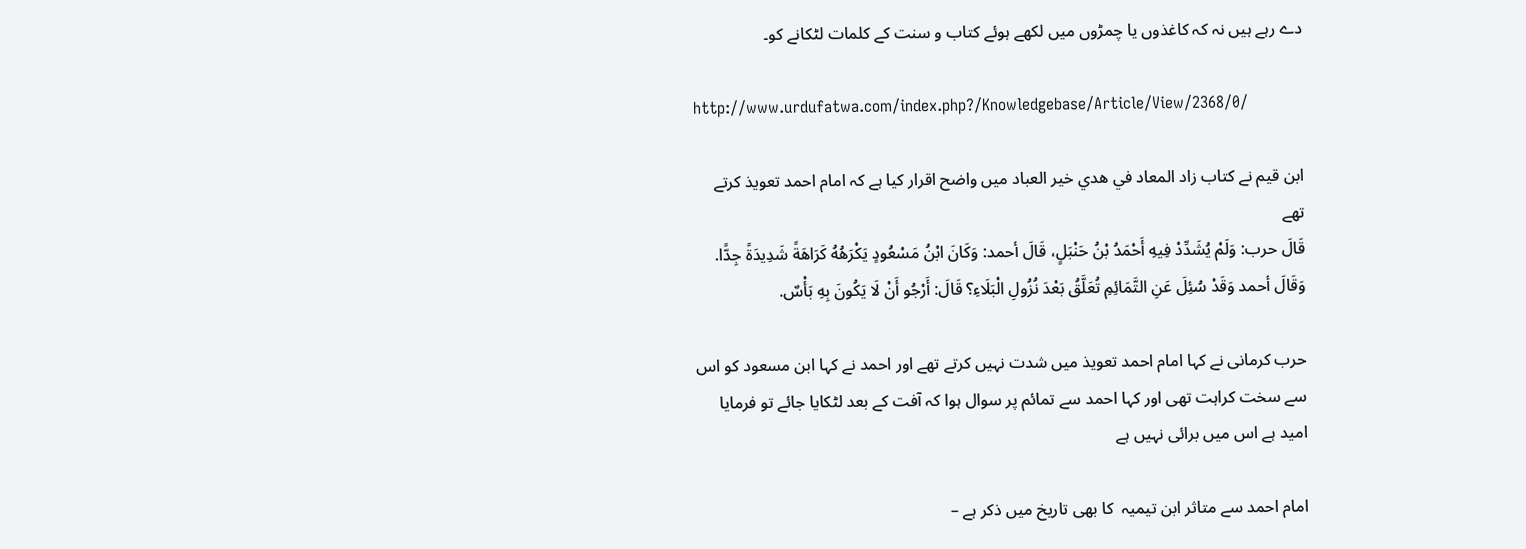دے رہے ہیں نہ کہ کاغذوں یا چمڑوں میں لکھے ہوئے کتاب و سنت کے کلمات لٹکانے کو۔

http://www.urdufatwa.com/index.php?/Knowledgebase/Article/View/2368/0/

ابن قیم نے کتاب زاد المعاد في هدي خير العباد میں واضح اقرار کیا ہے کہ امام احمد تعویذ کرتے تھے
قَالَ حرب: وَلَمْ يُشَدِّدْ فِيهِ أَحْمَدُ بْنُ حَنْبَلٍ، قَالَ أحمد: وَكَانَ ابْنُ مَسْعُودٍ يَكْرَهُهُ كَرَاهَةً شَدِيدَةً جِدًّا. وَقَالَ أحمد وَقَدْ سُئِلَ عَنِ التَّمَائِمِ تُعَلَّقُ بَعْدَ نُزُولِ الْبَلَاءِ؟ قَالَ: أَرْجُو أَنْ لَا يَكُونَ بِهِ بَأْسٌ.

حرب کرمانی نے کہا امام احمد تعویذ میں شدت نہیں کرتے تھے اور احمد نے کہا ابن مسعود کو اس سے سخت کراہت تھی اور کہا احمد سے تمائم پر سوال ہوا کہ آفت کے بعد لٹکایا جائے تو فرمایا امید ہے اس میں برائی نہیں ہے

امام احمد سے متاثر ابن تیمیہ  کا بھی تاریخ میں ذکر ہے –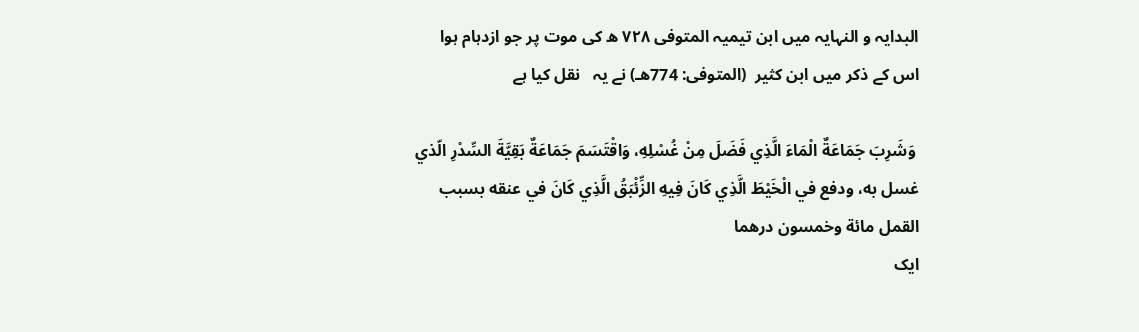البدایہ و النہایہ میں ابن تیمیہ المتوفی ٧٢٨ ھ کی موت پر جو ازدہام ہوا اس کے ذکر میں ابن کثیر  (المتوفى: 774هـ) نے یہ   نقل کیا ہے

 وَشَرِبَ جَمَاعَةٌ الْمَاءَ الَّذِي فَضَلَ مِنْ غُسْلِهِ، وَاقْتَسَمَ جَمَاعَةٌ بَقِيَّةَ السِّدْرِ الّذي غسل به، ودفع في الْخَيْطَ الَّذِي كَانَ فِيهِ الزِّئْبَقُ الَّذِي كَانَ في عنقه بسبب القمل مائة وخمسون درهما
ایک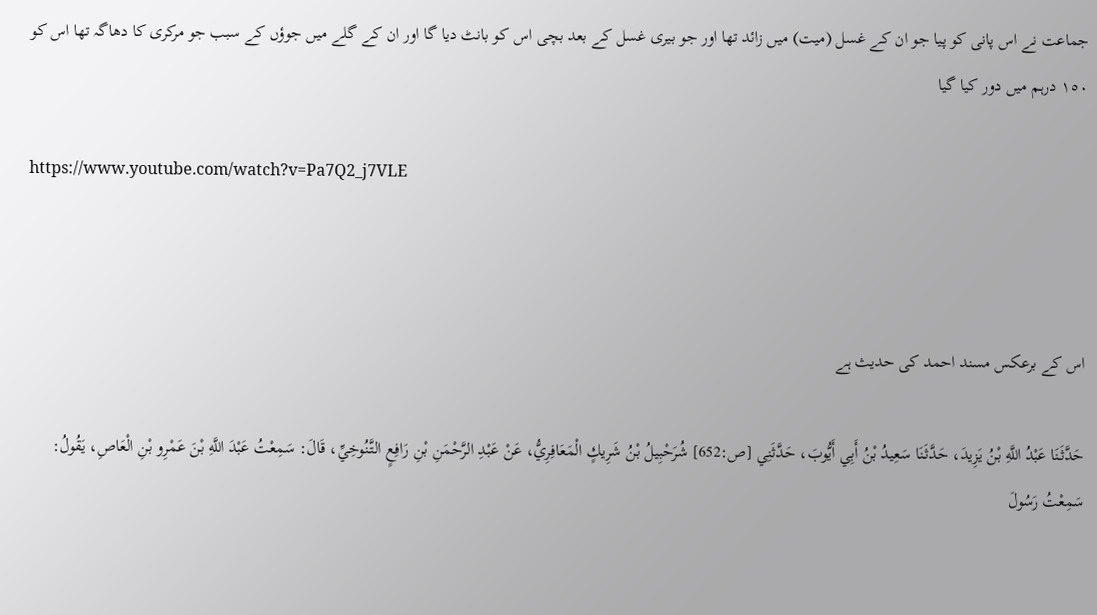جماعت نے اس پانی کو پیا جو ان کے غسل (میت) میں زائد تھا اور جو بیری غسل کے بعد بچی اس کو بانٹ دیا گا اور ان کے گلے میں جوؤں کے سبب جو مرکری کا دھاگہ تھا اس کو ١٥٠ درہم میں دور کیا گیا

https://www.youtube.com/watch?v=Pa7Q2_j7VLE



اس کے برعکس مسند احمد کی حدیث ہے

حَدَّثَنَا عَبْدُ اللَّهِ بْنُ يَزِيدَ، حَدَّثَنَا سَعِيدُ بْنُ أَبِي أَيُّوبَ، حَدَّثَنِي [ص:652] شُرَحْبِيلُ بْنُ شَرِيكٍ الْمَعَافِرِيُّ، عَنْ عَبْدِ الرَّحْمَنِ بْنِ رَافِعٍ التَّنُوخِيِّ، قَالَ: سَمِعْتُ عَبْدَ اللَّهِ بْنَ عَمْرِو بْنِ الْعَاصِ، يَقُولُ: سَمِعْتُ رَسُولَ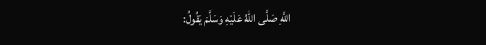اللَّهِ صَلَّى اللهُ عَلَيْهِ وَسَلَّمَ يَقُولُ: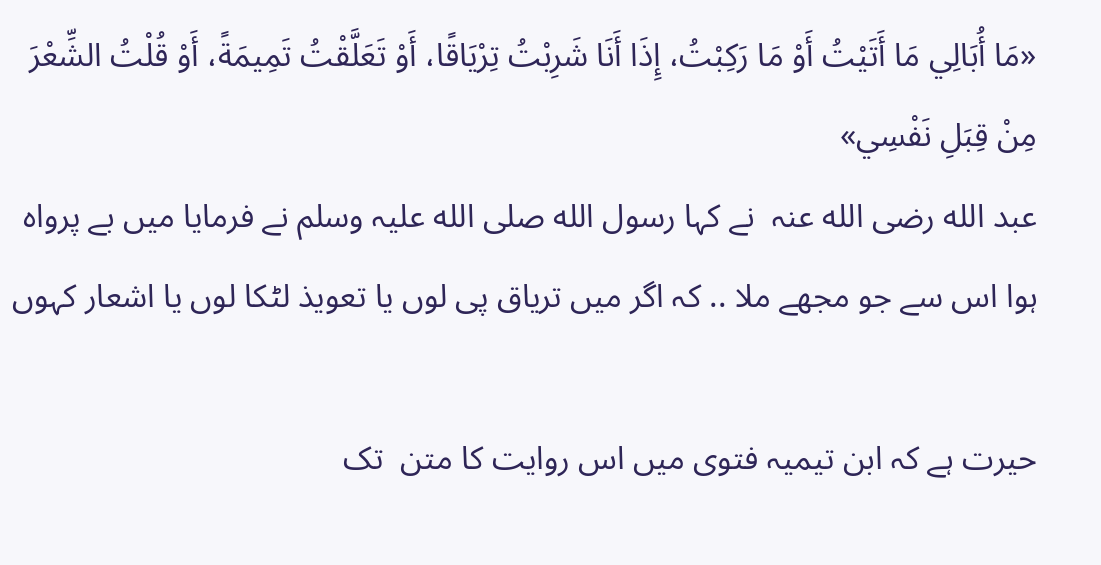«مَا أُبَالِي مَا أَتَيْتُ أَوْ مَا رَكِبْتُ، إِذَا أَنَا شَرِبْتُ تِرْيَاقًا، أَوْ تَعَلَّقْتُ تَمِيمَةً، أَوْ قُلْتُ الشِّعْرَ مِنْ قِبَلِ نَفْسِي»
عبد الله رضی الله عنہ  نے کہا رسول الله صلی الله علیہ وسلم نے فرمایا میں بے پرواہ ہوا اس سے جو مجھے ملا .. کہ اگر میں تریاق پی لوں یا تعویذ لٹکا لوں یا اشعار کہوں

حیرت ہے کہ ابن تیمیہ فتوی میں اس روایت کا متن  تک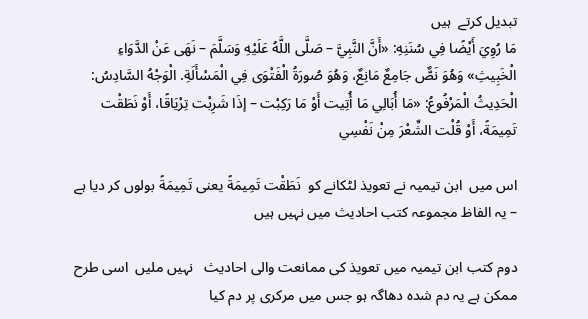تبدیل کرتے  ہیں
مَا رُوِيَ أَيْضًا فِي سُنَنِهِ: «أَنَّ النَّبِيَّ – صَلَّى اللَّهُ عَلَيْهِ وَسَلَّمَ – نَهَى عَنْ الدَّوَاءِ الْخَبِيثِ» وَهُوَ نَصٌّ جَامِعٌ مَانِعٌ، وَهُوَ صُورَةُ الْفَتْوَى فِي الْمَسْأَلَةِ. الْوَجْهُ السَّادِسُ: الْحَدِيثُ الْمَرْفُوعُ: «مَا أُبَالِي مَا أُتِيت أَوْ مَا رَكِبْت – إذَا شَرِبْت تِرْيَاقًا، أَوْ نَطَقْت تَمِيمَةً، أَوْ قُلْت الشِّعْرَ مِنْ نَفْسِي

اس میں  ابن تیمیہ نے تعویذ لٹکانے کو  نَطَقْت تَمِيمَةً یعنی تَمِيمَةً بولوں کر دیا ہے  – یہ الفاظ مجموعہ کتب احادیث میں نہیں ہیں

دوم کتب ابن تیمیہ میں تعویذ کی ممانعت والی احادیث   نہیں ملیں  اسی طرح  ممکن ہے یہ دم شدہ دھاگہ ہو جس میں مرکری پر دم کیا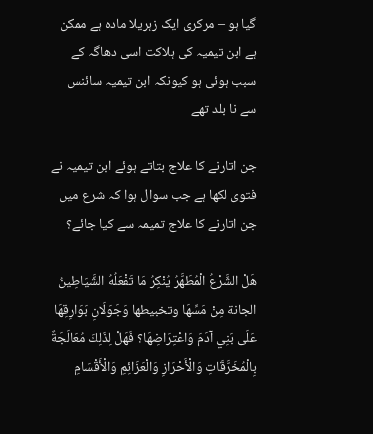گیا ہو – مرکری ایک زہریلا مادہ ہے ممکن ہے ابن تیمیہ کی ہلاکت اسی دھاگہ کے سبب ہوئی ہو کیونکہ ابن تیمیہ سائنس  سے نا بلد تھے

جن اتارنے کا علاج بتاتے ہوئے ابن تیمیہ نے فتوی لکھا ہے جب سوال ہوا کہ شرع میں جن اتارنے کا علاج تمیمہ سے کیا جائے؟

هَلْ الشَّرْعُ الْمُطَهَّرُ يُنْكِرُ مَا تَفْعَلُهُ الشَّيَاطِينُ الجانة مِنْ مَسِّهَا وتخبيطها وَجَوَلَانِ بَوَارِقِهَا عَلَى بَنِي آدَمَ وَاعْتِرَاضِهَا؟ فَهَلْ لِذَلِكَ مُعَالَجَةٌ بِالْمُخَرَّقَاتِ وَالْأَحْرَازِ وَالْعَزَائِمِ وَالْأَقْسَامِ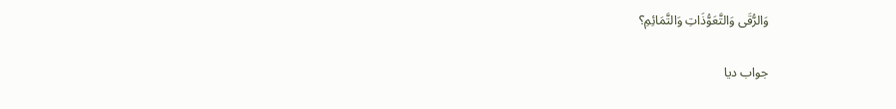وَالرُّقَى وَالتَّعَوُّذَاتِ وَالتَّمَائِمِ؟

جواب دیا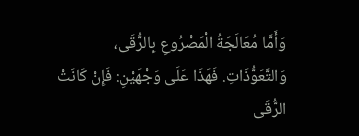وَأَمَّا مُعَالَجَةُ الْمَصْرُوعِ بِالرُّقَى، وَالتَّعَوُّذَاتِ. فَهَذَا عَلَى وَجْهَيْنِ: فَإِنْ كَانَتْ الرُّقَى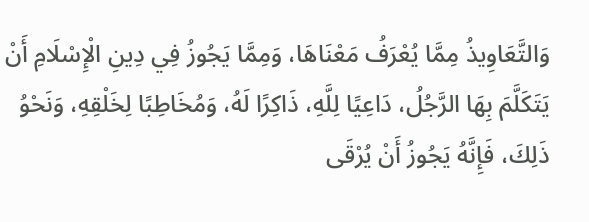وَالتَّعَاوِيذُ مِمَّا يُعْرَفُ مَعْنَاهَا، وَمِمَّا يَجُوزُ فِي دِينِ الْإِسْلَامِ أَنْ يَتَكَلَّمَ بِهَا الرَّجُلُ، دَاعِيًا لِلَّهِ، ذَاكِرًا لَهُ، وَمُخَاطِبًا لِخَلْقِهِ، وَنَحْوُ ذَلِكَ، فَإِنَّهُ يَجُوزُ أَنْ يُرْقَى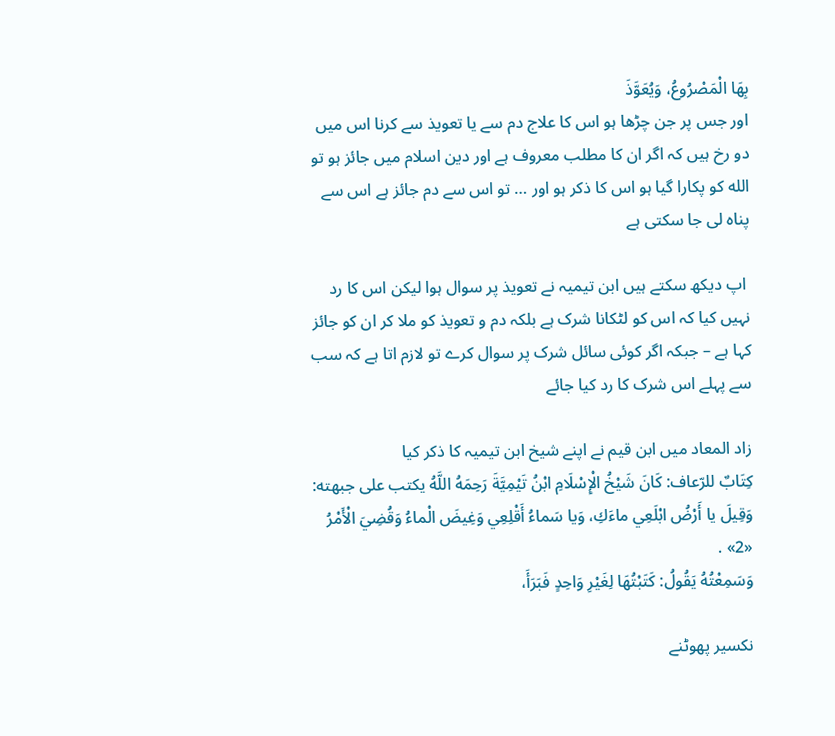بِهَا الْمَصْرُوعُ، وَيُعَوَّذَ
اور جس پر جن چڑھا ہو اس کا علاج دم سے یا تعویذ سے کرنا اس میں دو رخ ہیں کہ اگر ان کا مطلب معروف ہے اور دین اسلام میں جائز ہو تو الله کو پکارا گیا ہو اس کا ذکر ہو اور … تو اس سے دم جائز ہے اس سے پناہ لی جا سکتی ہے

 اپ دیکھ سکتے ہیں ابن تیمیہ نے تعویذ پر سوال ہوا لیکن اس کا رد نہیں کیا کہ اس کو لٹکانا شرک ہے بلکہ دم و تعویذ کو ملا کر ان کو جائز کہا ہے – جبکہ اگر کوئی سائل شرک پر سوال کرے تو لازم اتا ہے کہ سب سے پہلے اس شرک کا رد کیا جائے

زاد المعاد میں ابن قیم نے اپنے شیخ ابن تیمیہ کا ذکر کیا
كِتَابٌ للرّعاف: كَانَ شَيْخُ الْإِسْلَامِ ابْنُ تَيْمِيَّةَ رَحِمَهُ اللَّهُ يكتب على جبهته:
وَقِيلَ يا أَرْضُ ابْلَعِي ماءَكِ، وَيا سَماءُ أَقْلِعِي وَغِيضَ الْماءُ وَقُضِيَ الْأَمْرُ «2» .
وَسَمِعْتُهُ يَقُولُ: كَتَبْتُهَا لِغَيْرِ وَاحِدٍ فَبَرَأَ،

نکسیر پھوٹنے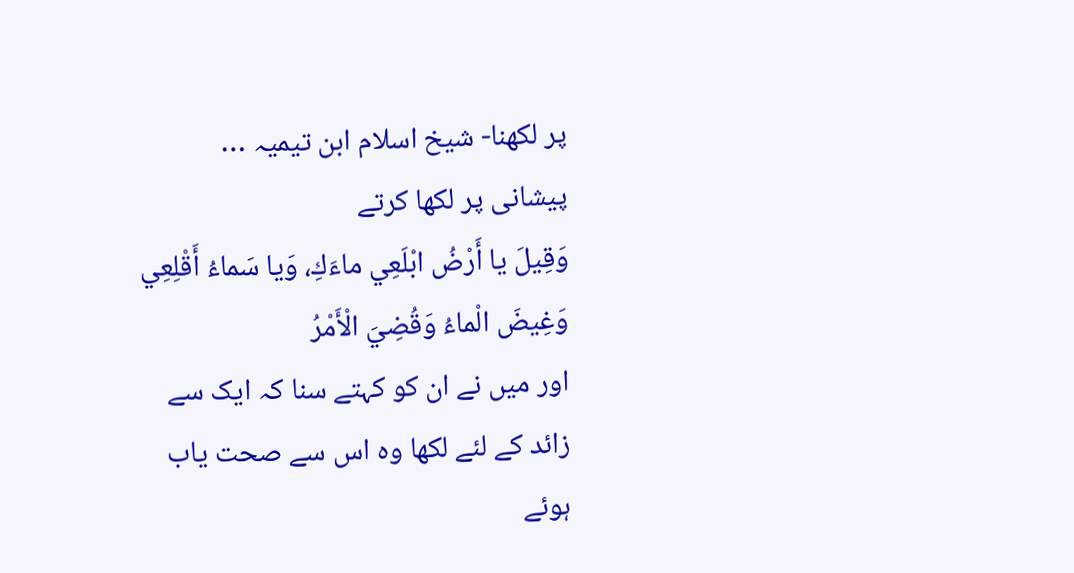پر لکھنا- شیخ اسلام ابن تیمیہ … پیشانی پر لکھا کرتے
وَقِيلَ يا أَرْضُ ابْلَعِي ماءَكِ، وَيا سَماءُ أَقْلِعِي وَغِيضَ الْماءُ وَقُضِيَ الْأَمْرُ
اور میں نے ان کو کہتے سنا کہ ایک سے زائد کے لئے لکھا وہ اس سے صحت یاب ہوئے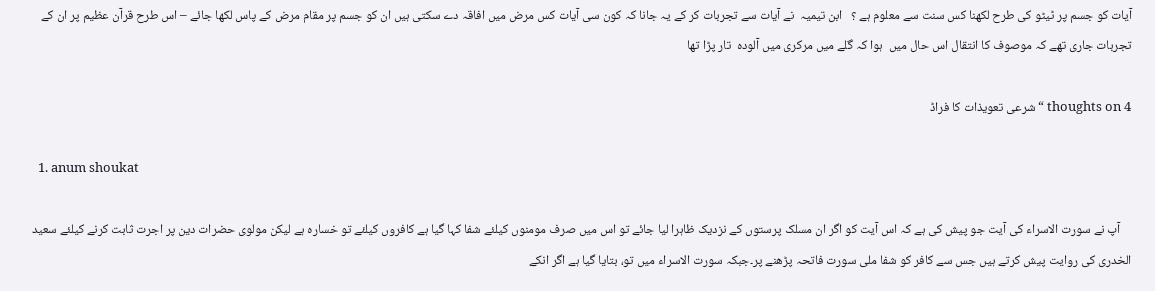آیات کو جسم پر ٹیٹو کی طرح لکھنا کس سنت سے معلوم ہے ؟   ابن تیمیہ  نے آیات سے تجربات کر کے یہ جانا کہ کون سی آیات کس مرض میں افاقہ دے سکتی ہیں ان کو جسم پر مقام مرض کے پاس لکھا جائے – اس طرح قرآن عظیم پر ان کے تجربات جاری تھے کہ موصوف کا انتقال اس حال میں  ہوا کہ گلے میں مرکری میں آلودہ  تار پڑا تھا

4 thoughts on “شرعی تعویذات کا فراڈ

  1. anum shoukat

    آپ نے سورت الاسراء کی آیت جو پیش کی ہے کہ اس آیت کو اگر ان مسلک پرستوں کے نزدیک ظاہرا لیا جائے تو اس میں صرف مومنوں کیلئے شفا کہا گیا ہے کافروں کیلئے تو خسارہ ہے لیکن مولوی حضرات دین پر اجرت ثابت کرنے کیلئے سعید الخدری کی روایت پیش کرتے ہیں جس سے کافر کو شفا ملی سورت فاتحہ پڑھنے پر۔جبکہ سورت الاسراء میں تو، بتایا گیا ہے اگر انکے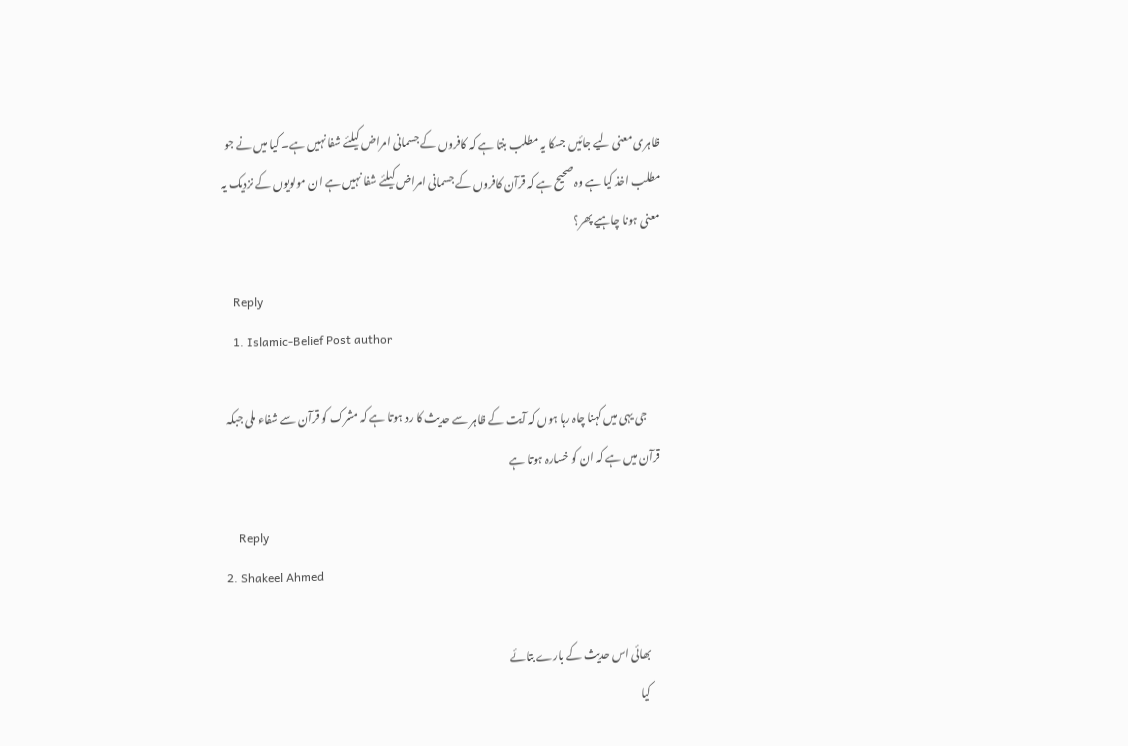ظاہری معنی لیے جائیں جسکا یہ مطلب بنتا ہے کہ کافروں کے جسمانی امراض کیلئے شفا نہیں ہے۔ کیا میں نے جو مطلب اخذ کیا ہے وہ صحیح ہے کہ قرآن کافروں کے جسمانی امراض کیلئے شفا نہیں ہے ان مولویوں کے نزدیک یہ معنی ہونا چاہیے پھر؟

    Reply
    1. Islamic-Belief Post author

      جی یہی میں کہنا چاہ رہا ہوں کہ آیت کے ظاہر سے حدیث کا رد ہوتا ہے کہ مشرک کو قرآن سے شفاء ملی جبکہ قرآن میں ہے کہ ان کو خسارہ ہوتا ہے

      Reply
  2. Shakeel Ahmed

    بھائی اس حدیث کے بارے بتائے
    کیا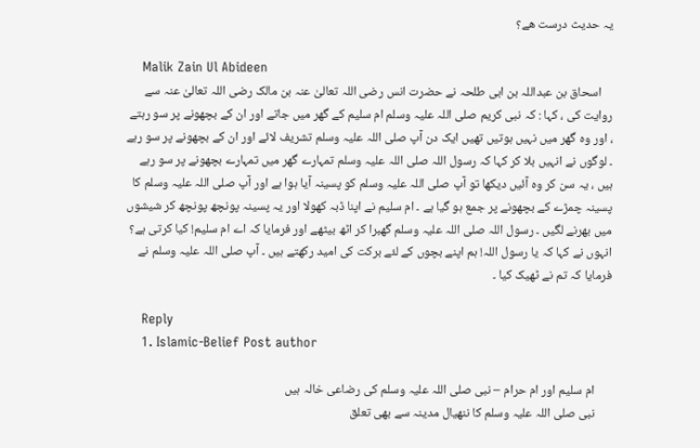یہ حدیث درست ھے؟

    Malik Zain Ul Abideen
    اسحاق بن عبداللہ بن ابی طلحہ نے حضرت انس رضی اللہ تعالیٰ عنہ بن مالک رضی اللہ تعالیٰ عنہ سے روایت کی ، کہا : کہ نبی کریم صلی اللہ علیہ وسلم ام سلیم کے گھر میں جاتے اور ان کے بچھونے پر سو رہتے ، اور وہ گھر میں نہیں ہوتیں تھیں ایک دن آپ صلی اللہ علیہ وسلم تشریف لائے اور ان کے بچھونے پر سو رہے ۔ لوگوں نے انہیں بلا کر کہا کہ رسول اللہ صلی اللہ علیہ وسلم تمہارے گھر میں تمہارے بچھونے پر سو رہے ہیں ، یہ سن کر وہ آئیں دیکھا تو آپ صلی اللہ علیہ وسلم کو پسینہ آیا ہوا ہے اور آپ صلی اللہ علیہ وسلم کا پسینہ چمڑے کے بچھونے پر جمع ہو گیا ہے ۔ ام سلیم نے اپنا ڈبہ کھولا اور یہ پسینہ پونچھ پونچھ کر شیشوں میں بھرنے لگیں ۔ رسول اللہ صلی اللہ علیہ وسلم گھبرا کر اٹھ بیٹھے اور فرمایا کہ اے ام سلیم! کیا کرتی ہے؟ انہوں نے کہا کہ یا رسول اللہ! ہم اپنے بچوں کے لئے برکت کی امید رکھتے ہیں ۔ آپ صلی اللہ علیہ وسلم نے فرمایا کہ تم نے ٹھیک کیا ۔

    Reply
    1. Islamic-Belief Post author

      ام سلیم اور ام حرام – نبی صلی اللہ علیہ وسلم کی رضاعی خالہ ہیں
      نبی صلی اللہ علیہ وسلم کا ننھیال مدینہ سے بھی تعلق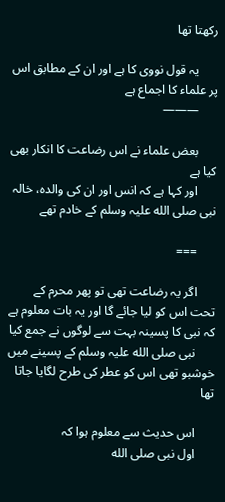رکھتا تھا

      یہ قول نووی کا ہے اور ان کے مطابق اس پر علماء کا اجماع ہے
      ———

      بعض علماء نے اس رضاعت کا انکار بھی کیا ہے
      اور کہا ہے کہ انس اور ان کی والدہ، خالہ نبی صلی الله علیہ وسلم کے خادم تھے

      ===

      اگر یہ رضاعت تھی تو پھر محرم کے تحت اس کو لیا جائے گا اور یہ بات معلوم ہے کہ نبی کا پسینہ بہت سے لوگوں نے جمع کیا
      نبی صلی الله علیہ وسلم کے پسینے میں خوشبو تھی اس کو عطر کی طرح لگایا جاتا تھا

      اس حدیث سے معلوم ہوا کہ
      اول نبی صلی الله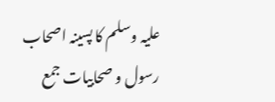علیہ وسلم کا پسینہ اصحاب رسول و صحابیات جمع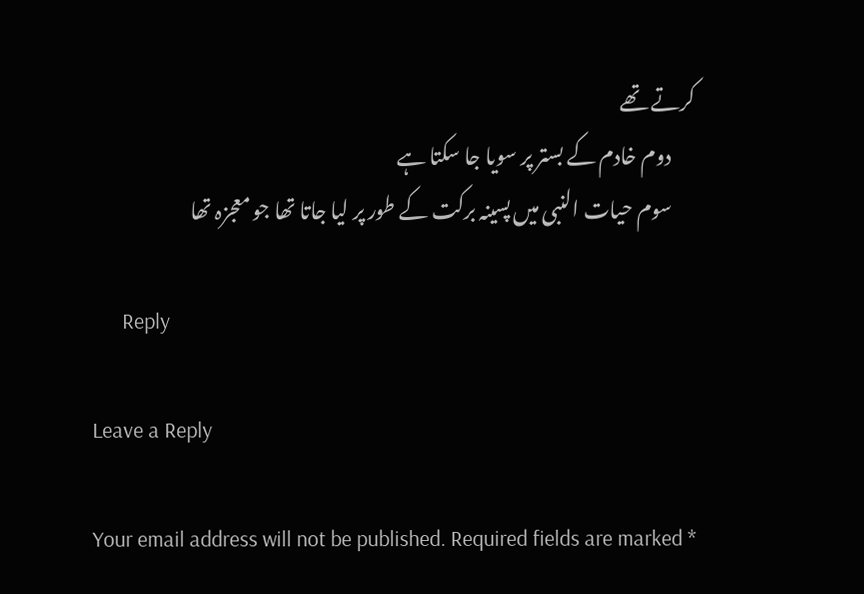کرتے تھے
      دوم خادم کے بستر پر سویا جا سکتا ہے
      سوم حیات النبی میں پسینہ برکت کے طور پر لیا جاتا تھا جو معجزہ تھا

      Reply

Leave a Reply

Your email address will not be published. Required fields are marked *